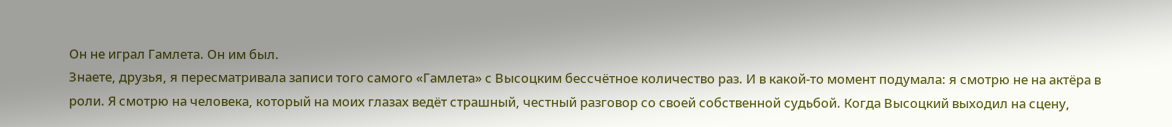Он не играл Гамлета. Он им был.
Знаете, друзья, я пересматривала записи того самого «Гамлета» с Высоцким бессчётное количество раз. И в какой-то момент подумала: я смотрю не на актёра в роли. Я смотрю на человека, который на моих глазах ведёт страшный, честный разговор со своей собственной судьбой. Когда Высоцкий выходил на сцену,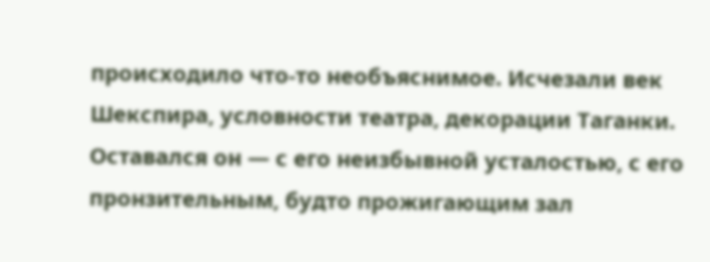происходило что-то необъяснимое. Исчезали век Шекспира, условности театра, декорации Таганки. Оставался он — с его неизбывной усталостью, с его пронзительным, будто прожигающим зал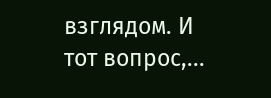взглядом. И тот вопрос,...